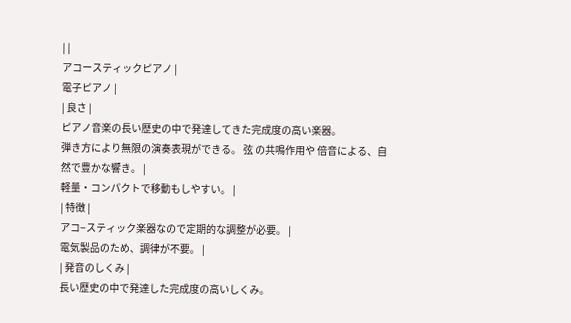| |
アコースティックピアノ |
電子ピアノ |
| 良さ |
ピアノ音楽の長い歴史の中で発達してきた完成度の高い楽器。
弾き方により無限の演奏表現ができる。 弦 の共鳴作用や 倍音による、自然で豊かな響き。 |
軽量・コンパクトで移動もしやすい。 |
| 特徴 |
アコ−スティック楽器なので定期的な調整が必要。 |
電気製品のため、調律が不要。 |
| 発音のしくみ |
長い歴史の中で発達した完成度の高いしくみ。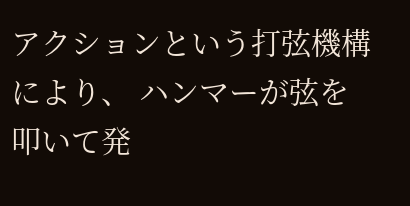アクションという打弦機構により、 ハンマーが弦を叩いて発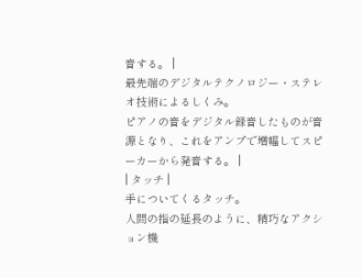音する。 |
最先端のデジタルテクノロジー・ステレオ技術によるしくみ。
ピアノの音をデジタル録音したものが音源となり、これをアンプで増幅してスピーカーから発音する。 |
| タッチ |
手についてくるタッチ。
人間の指の延長のように、精巧なアクション機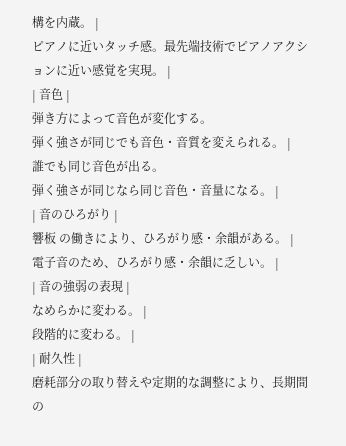構を内蔵。 |
ピアノに近いタッチ感。最先端技術でピアノアクションに近い感覚を実現。 |
| 音色 |
弾き方によって音色が変化する。
弾く強さが同じでも音色・音質を変えられる。 |
誰でも同じ音色が出る。
弾く強さが同じなら同じ音色・音量になる。 |
| 音のひろがり |
響板 の働きにより、ひろがり感・余韻がある。 |
電子音のため、ひろがり感・余韻に乏しい。 |
| 音の強弱の表現 |
なめらかに変わる。 |
段階的に変わる。 |
| 耐久性 |
磨耗部分の取り替えや定期的な調整により、長期間の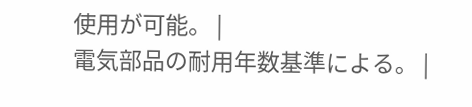使用が可能。 |
電気部品の耐用年数基準による。 |